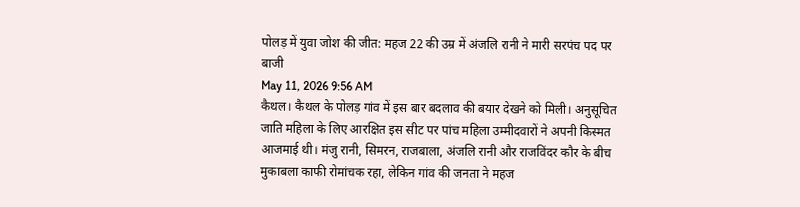पोलड़ में युवा जोश की जीत: महज 22 की उम्र में अंजलि रानी ने मारी सरपंच पद पर बाजी
May 11, 2026 9:56 AM
कैथल। कैथल के पोलड़ गांव में इस बार बदलाव की बयार देखने को मिली। अनुसूचित जाति महिला के लिए आरक्षित इस सीट पर पांच महिला उम्मीदवारों ने अपनी किस्मत आजमाई थी। मंजु रानी, सिमरन, राजबाला, अंजलि रानी और राजविंदर कौर के बीच मुकाबला काफी रोमांचक रहा, लेकिन गांव की जनता ने महज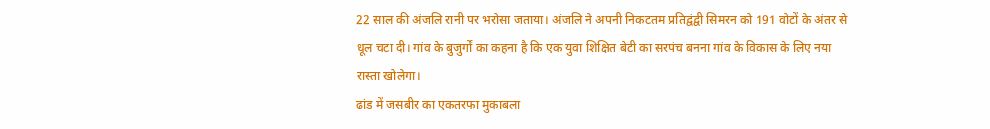22 साल की अंजलि रानी पर भरोसा जताया। अंजलि ने अपनी निकटतम प्रतिद्वंद्वी सिमरन को 191 वोटों के अंतर से धूल चटा दी। गांव के बुजुर्गों का कहना है कि एक युवा शिक्षित बेटी का सरपंच बनना गांव के विकास के लिए नया रास्ता खोलेगा।
ढांड में जसबीर का एकतरफा मुकाबला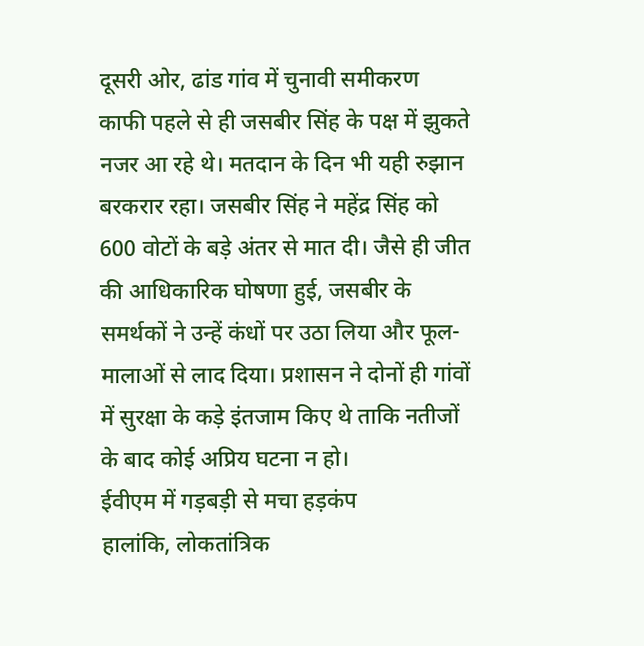दूसरी ओर, ढांड गांव में चुनावी समीकरण काफी पहले से ही जसबीर सिंह के पक्ष में झुकते नजर आ रहे थे। मतदान के दिन भी यही रुझान बरकरार रहा। जसबीर सिंह ने महेंद्र सिंह को 600 वोटों के बड़े अंतर से मात दी। जैसे ही जीत की आधिकारिक घोषणा हुई, जसबीर के समर्थकों ने उन्हें कंधों पर उठा लिया और फूल-मालाओं से लाद दिया। प्रशासन ने दोनों ही गांवों में सुरक्षा के कड़े इंतजाम किए थे ताकि नतीजों के बाद कोई अप्रिय घटना न हो।
ईवीएम में गड़बड़ी से मचा हड़कंप
हालांकि, लोकतांत्रिक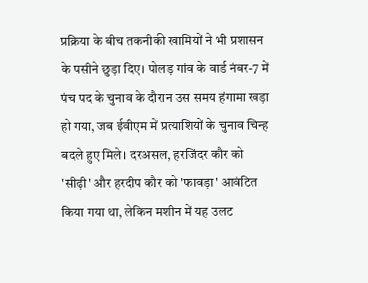प्रक्रिया के बीच तकनीकी खामियों ने भी प्रशासन के पसीने छुड़ा दिए। पोलड़ गांव के वार्ड नंबर-7 में पंच पद के चुनाव के दौरान उस समय हंगामा खड़ा हो गया, जब ईवीएम में प्रत्याशियों के चुनाव चिन्ह बदले हुए मिले। दरअसल, हरजिंदर कौर को 'सीढ़ी' और हरदीप कौर को 'फावड़ा' आवंटित किया गया था, लेकिन मशीन में यह उलट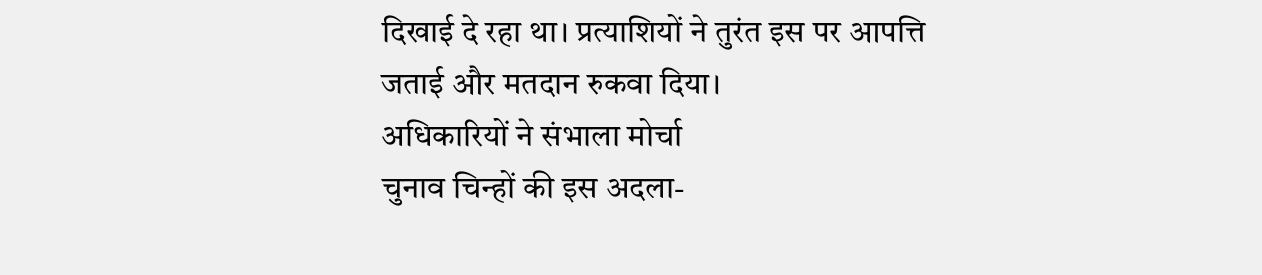दिखाई दे रहा था। प्रत्याशियों ने तुरंत इस पर आपत्ति जताई और मतदान रुकवा दिया।
अधिकारियों ने संभाला मोर्चा
चुनाव चिन्हों की इस अदला-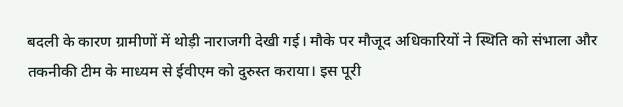बदली के कारण ग्रामीणों में थोड़ी नाराजगी देखी गई। मौके पर मौजूद अधिकारियों ने स्थिति को संभाला और तकनीकी टीम के माध्यम से ईवीएम को दुरुस्त कराया। इस पूरी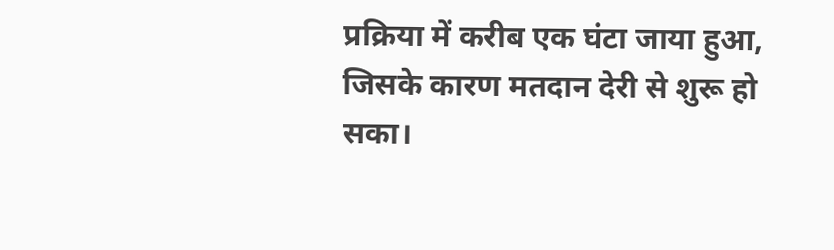प्रक्रिया में करीब एक घंटा जाया हुआ, जिसके कारण मतदान देरी से शुरू हो सका।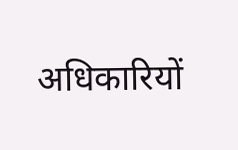अधिकारियों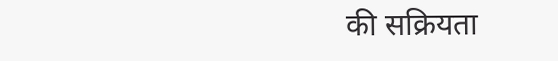की सक्रियता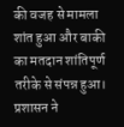की वजह से मामला शांत हुआ और बाकी का मतदान शांतिपूर्ण तरीके से संपन्न हुआ। प्रशासन ने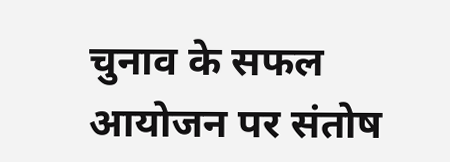चुनाव के सफल आयोजन पर संतोष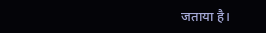जताया है।